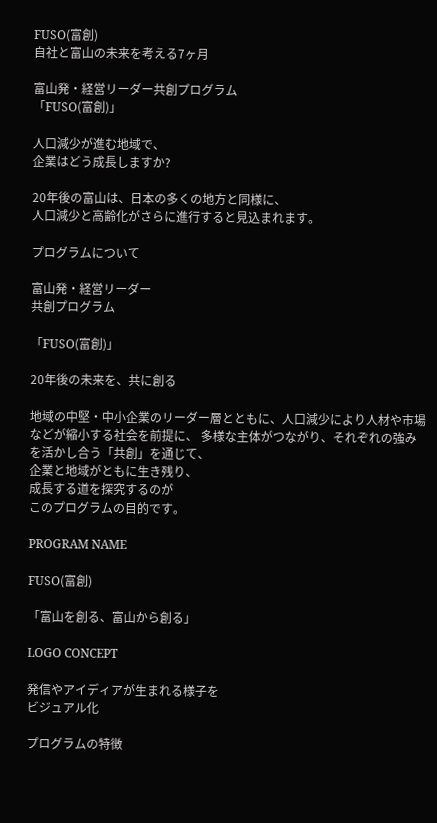FUSO(富創)
自社と富山の未来を考える7ヶ月

富山発・経営リーダー共創プログラム
「FUSO(富創)」

人口減少が進む地域で、
企業はどう成長しますか?

20年後の富山は、日本の多くの地方と同様に、
人口減少と高齢化がさらに進行すると見込まれます。

プログラムについて

富山発・経営リーダー
共創プログラム

「FUSO(富創)」

20年後の未来を、共に創る

地域の中堅・中小企業のリーダー層とともに、人口減少により人材や市場などが縮小する社会を前提に、 多様な主体がつながり、それぞれの強みを活かし合う「共創」を通じて、
企業と地域がともに生き残り、
成長する道を探究するのが
このプログラムの目的です。

PROGRAM NAME

FUSO(富創)

「富山を創る、富山から創る」

LOGO CONCEPT

発信やアイディアが生まれる様子を
ビジュアル化

プログラムの特徴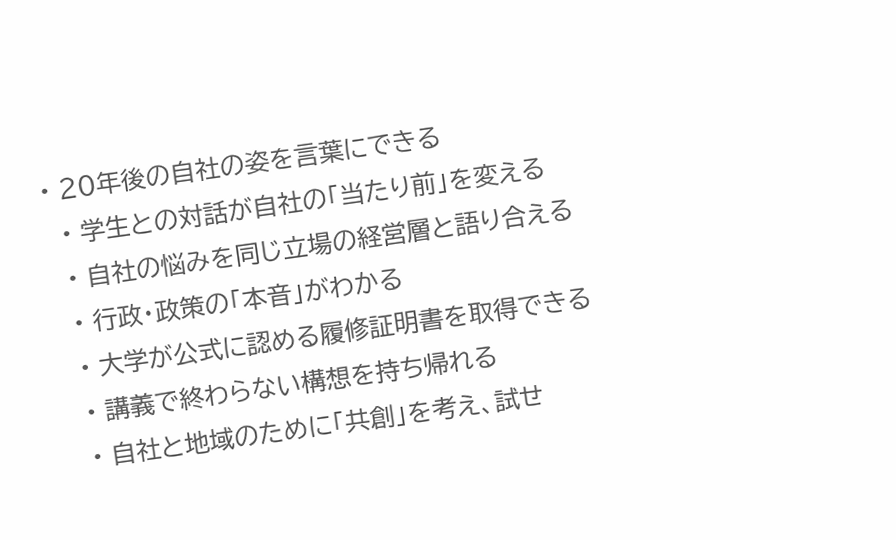• 20年後の自社の姿を言葉にできる
  • 学生との対話が自社の「当たり前」を変える
  • 自社の悩みを同じ立場の経営層と語り合える
  • 行政・政策の「本音」がわかる
  • 大学が公式に認める履修証明書を取得できる
  • 講義で終わらない構想を持ち帰れる
  • 自社と地域のために「共創」を考え、試せ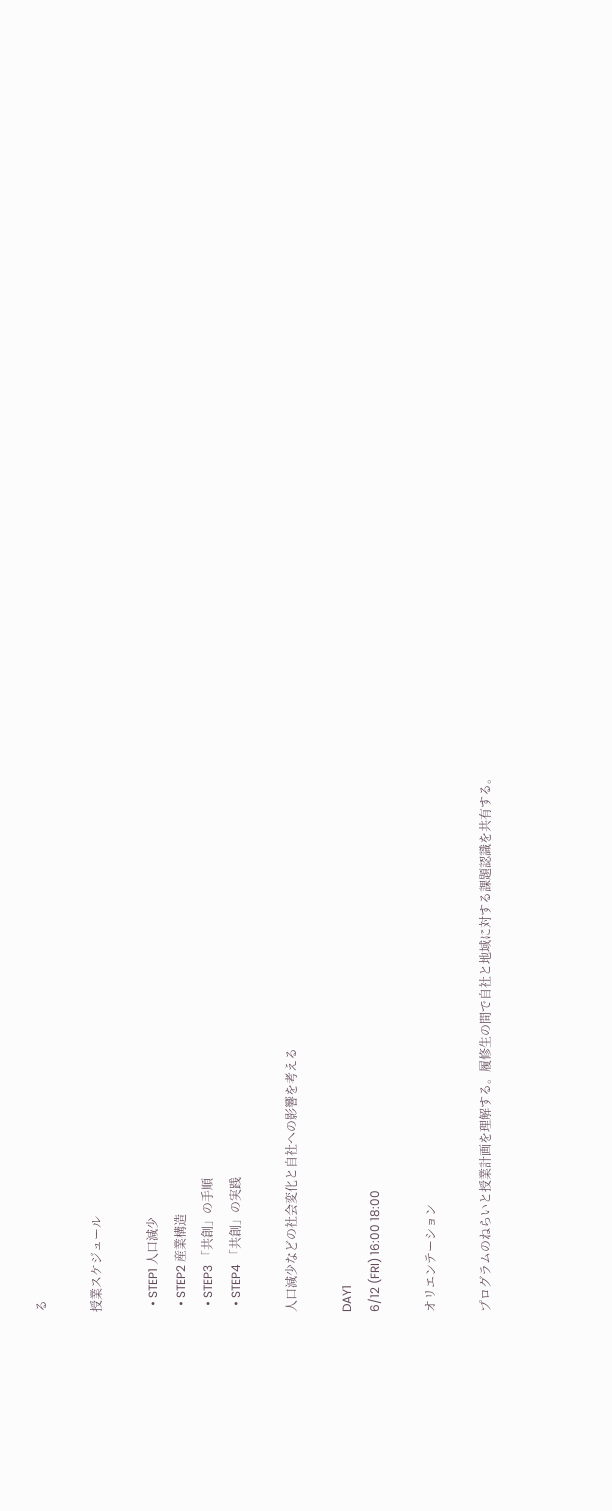る

授業スケジュール

  • STEP1 人口減少
  • STEP2 産業構造
  • STEP3 「共創」の手順
  • STEP4 「共創」の実践

人口減少などの社会変化と自社への影響を考える

DAY1
6/12 (FRI) 16:00 18:00

オリエンテーション

プログラムのねらいと授業計画を理解する。履修生の間で自社と地域に対する課題認識を共有する。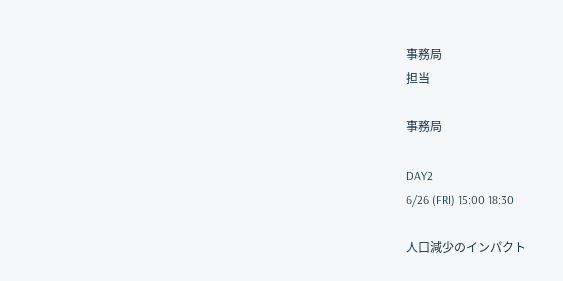事務局
担当

事務局

DAY2
6/26 (FRI) 15:00 18:30

人口減少のインパクト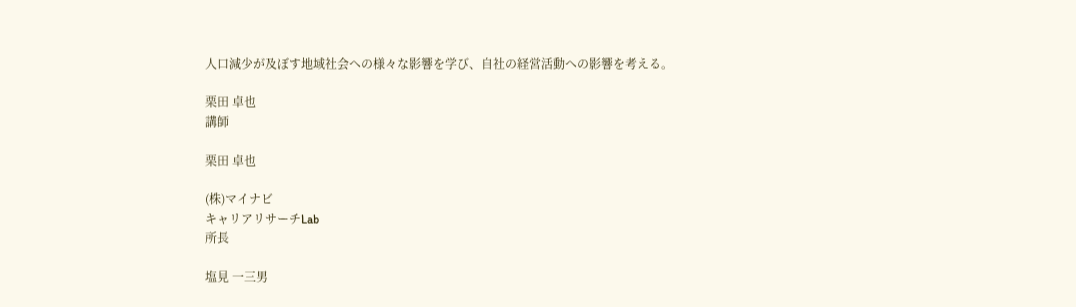人口減少が及ぼす地域社会への様々な影響を学び、自社の経営活動への影響を考える。

栗田 卓也
講師

栗田 卓也

(株)マイナビ
キャリアリサーチLab
所長

塩見 一三男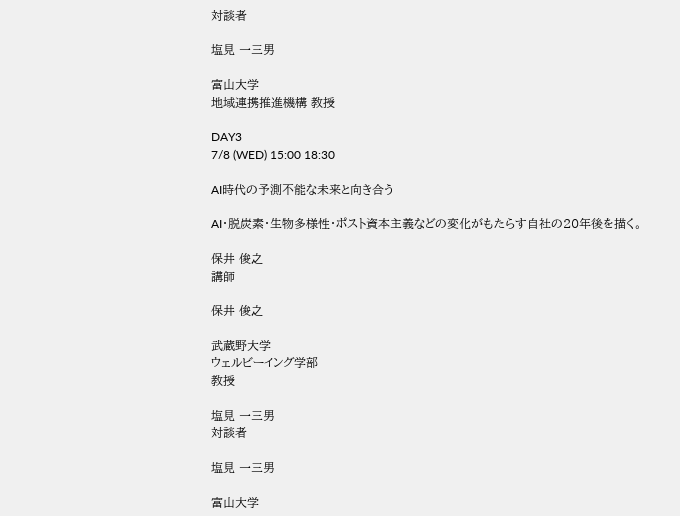対談者

塩見 一三男

富山大学
地域連携推進機構 教授

DAY3
7/8 (WED) 15:00 18:30

AI時代の予測不能な未来と向き合う

AI・脱炭素・生物多様性・ポスト資本主義などの変化がもたらす自社の20年後を描く。

保井 俊之
講師

保井 俊之

武蔵野大学
ウェルビーイング学部
教授

塩見 一三男
対談者

塩見 一三男

富山大学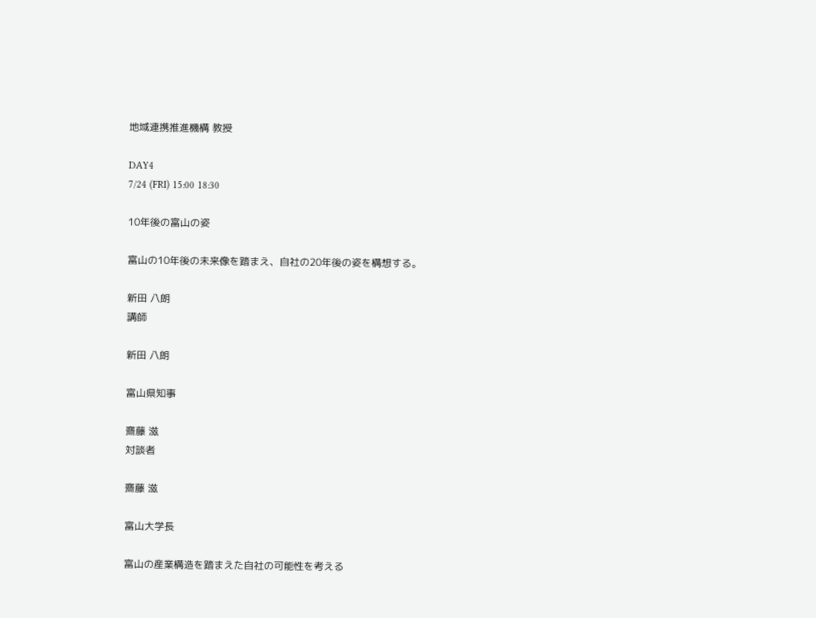地域連携推進機構 教授

DAY4
7/24 (FRI) 15:00 18:30

10年後の富山の姿

富山の10年後の未来像を踏まえ、自社の20年後の姿を構想する。

新田 八朗
講師

新田 八朗

富山県知事

齋藤 滋
対談者

齋藤 滋

富山大学長

富山の産業構造を踏まえた自社の可能性を考える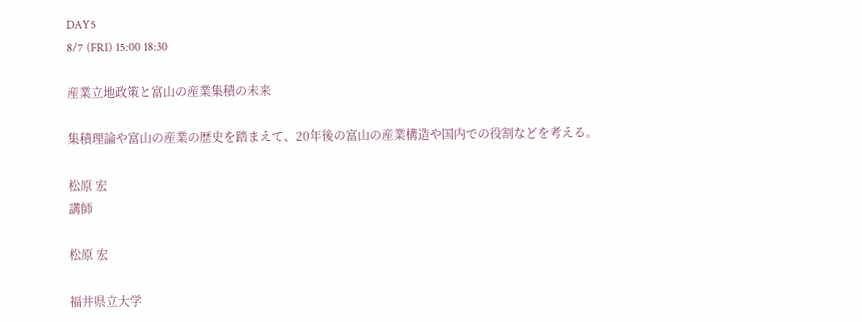DAY5
8/7 (FRI) 15:00 18:30

産業立地政策と富山の産業集積の未来

集積理論や富山の産業の歴史を踏まえて、20年後の富山の産業構造や国内での役割などを考える。

松原 宏
講師

松原 宏

福井県立大学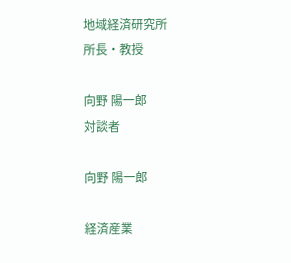地域経済研究所
所長・教授

向野 陽一郎
対談者

向野 陽一郎

経済産業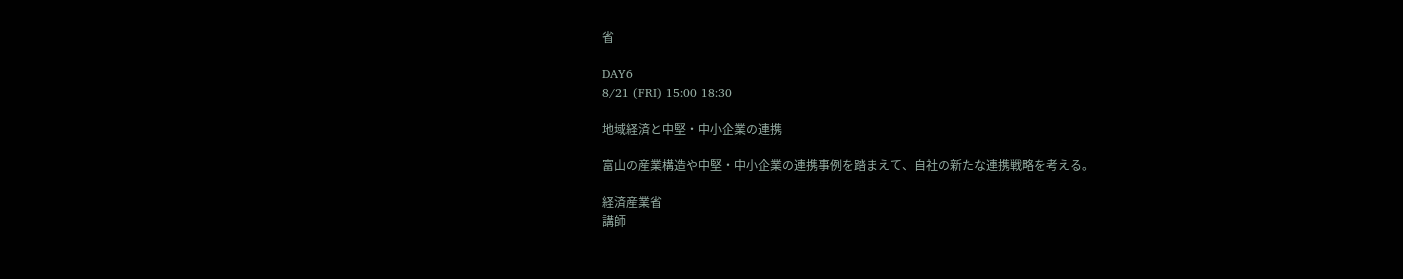省

DAY6
8/21 (FRI) 15:00 18:30

地域経済と中堅・中小企業の連携

富山の産業構造や中堅・中小企業の連携事例を踏まえて、自社の新たな連携戦略を考える。

経済産業省
講師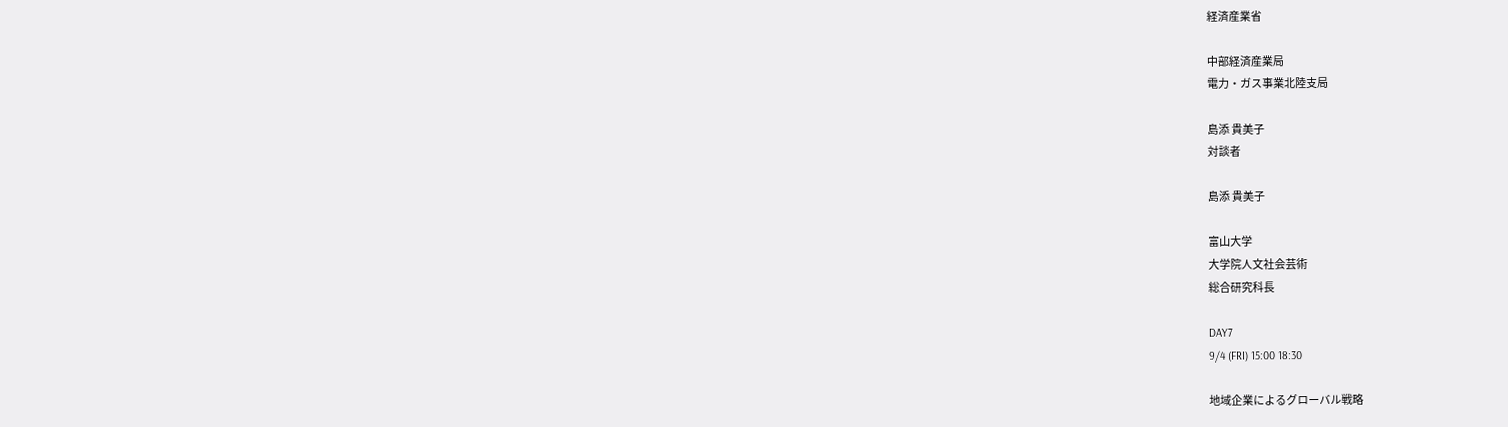経済産業省

中部経済産業局
電力・ガス事業北陸支局

島添 貴美子
対談者

島添 貴美子

富山大学
大学院人文社会芸術
総合研究科長

DAY7
9/4 (FRI) 15:00 18:30

地域企業によるグローバル戦略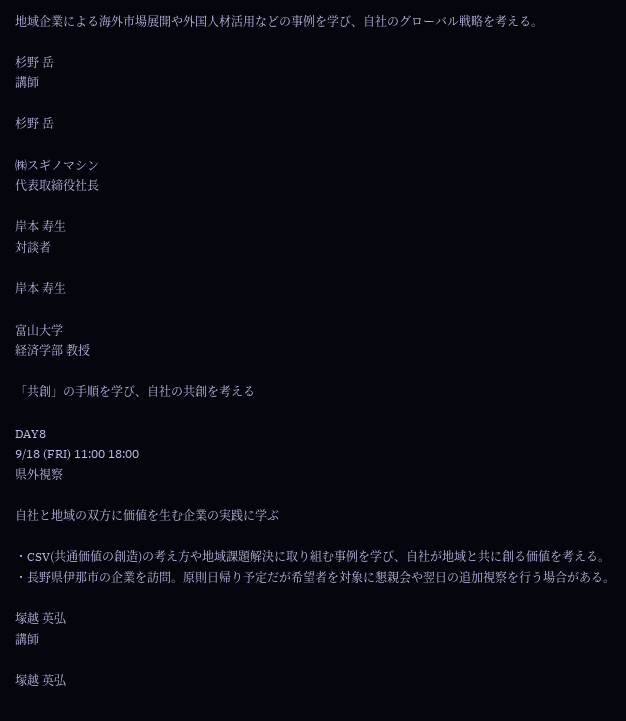地域企業による海外市場展開や外国人材活用などの事例を学び、自社のグローバル戦略を考える。

杉野 岳
講師

杉野 岳

㈱スギノマシン
代表取締役社長

岸本 寿生
対談者

岸本 寿生

富山大学
経済学部 教授

「共創」の手順を学び、自社の共創を考える

DAY8
9/18 (FRI) 11:00 18:00
県外視察

自社と地域の双方に価値を生む企業の実践に学ぶ

・CSV(共通価値の創造)の考え方や地域課題解決に取り組む事例を学び、自社が地域と共に創る価値を考える。
・長野県伊那市の企業を訪問。原則日帰り予定だが希望者を対象に懇親会や翌日の追加視察を行う場合がある。

塚越 英弘
講師

塚越 英弘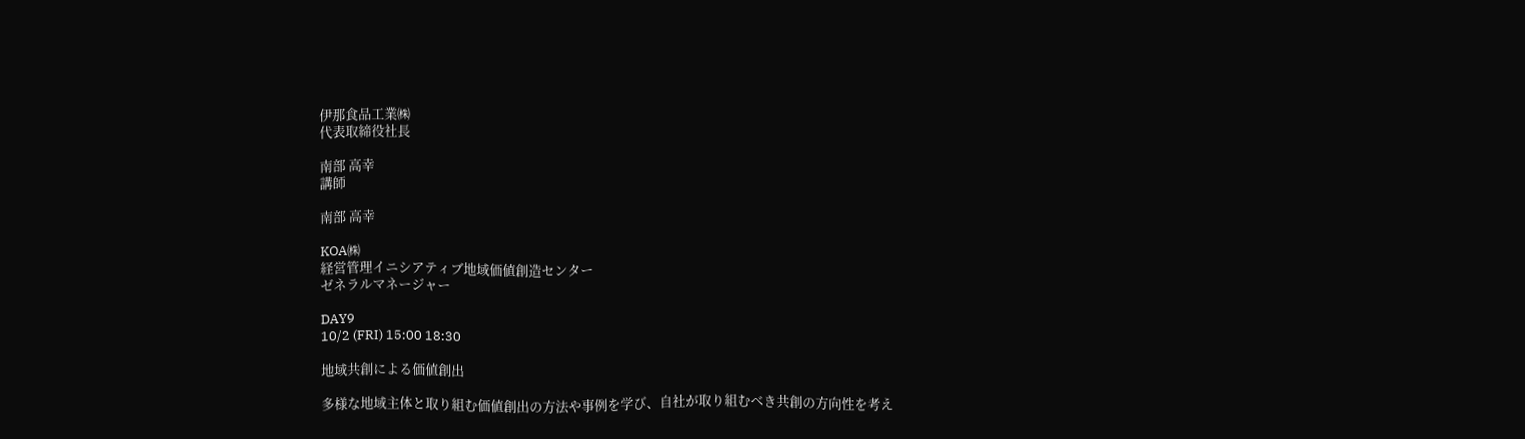伊那食品工業㈱
代表取締役社長

南部 高幸
講師

南部 高幸

KOA㈱
経営管理イニシアティブ地域価値創造センター
ゼネラルマネージャー

DAY9
10/2 (FRI) 15:00 18:30

地域共創による価値創出

多様な地域主体と取り組む価値創出の方法や事例を学び、自社が取り組むべき共創の方向性を考え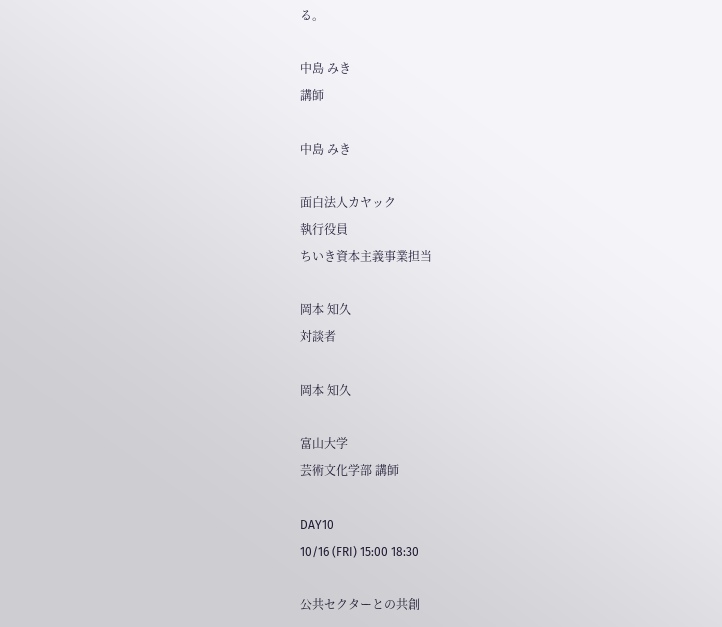る。

中島 みき
講師

中島 みき

面白法人カヤック
執行役員
ちいき資本主義事業担当

岡本 知久
対談者

岡本 知久

富山大学
芸術文化学部 講師

DAY10
10/16 (FRI) 15:00 18:30

公共セクターとの共創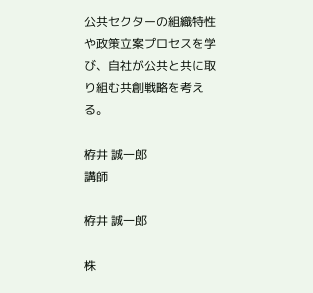公共セクターの組織特性や政策立案プロセスを学び、自社が公共と共に取り組む共創戦略を考える。

栫井 誠一郎
講師

栫井 誠一郎

株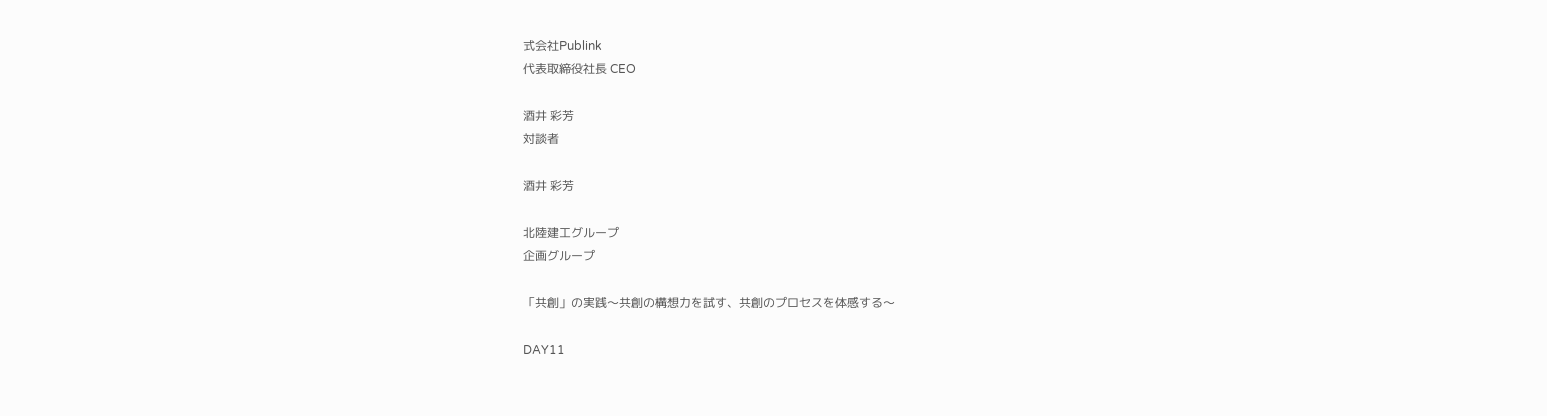式会社Publink
代表取締役社長 CEO

酒井 彩芳
対談者

酒井 彩芳

北陸建工グループ
企画グループ

「共創」の実践〜共創の構想力を試す、共創のプロセスを体感する〜

DAY11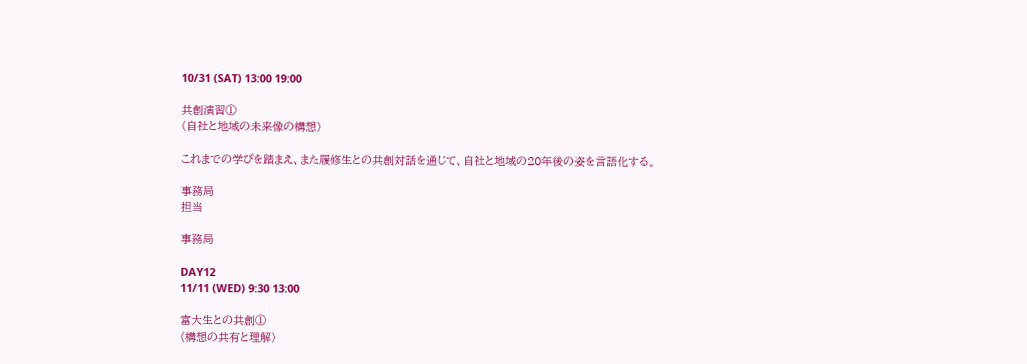10/31 (SAT) 13:00 19:00

共創演習①
(自社と地域の未来像の構想)

これまでの学びを踏まえ、また履修生との共創対話を通じて、自社と地域の20年後の姿を言語化する。

事務局
担当

事務局

DAY12
11/11 (WED) 9:30 13:00

富大生との共創①
(構想の共有と理解)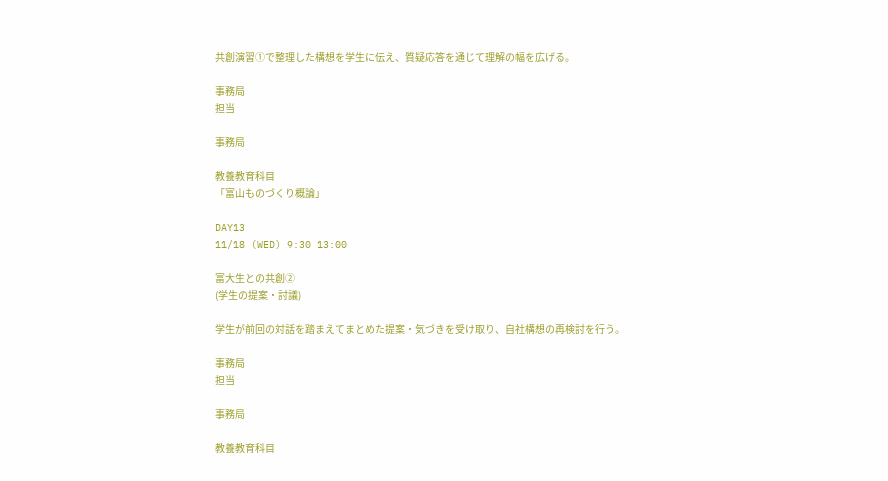共創演習①で整理した構想を学生に伝え、質疑応答を通じて理解の幅を広げる。

事務局
担当

事務局

教養教育科目
「富山ものづくり概論」

DAY13
11/18 (WED) 9:30 13:00

富大生との共創②
(学生の提案・討議)

学生が前回の対話を踏まえてまとめた提案・気づきを受け取り、自社構想の再検討を行う。

事務局
担当

事務局

教養教育科目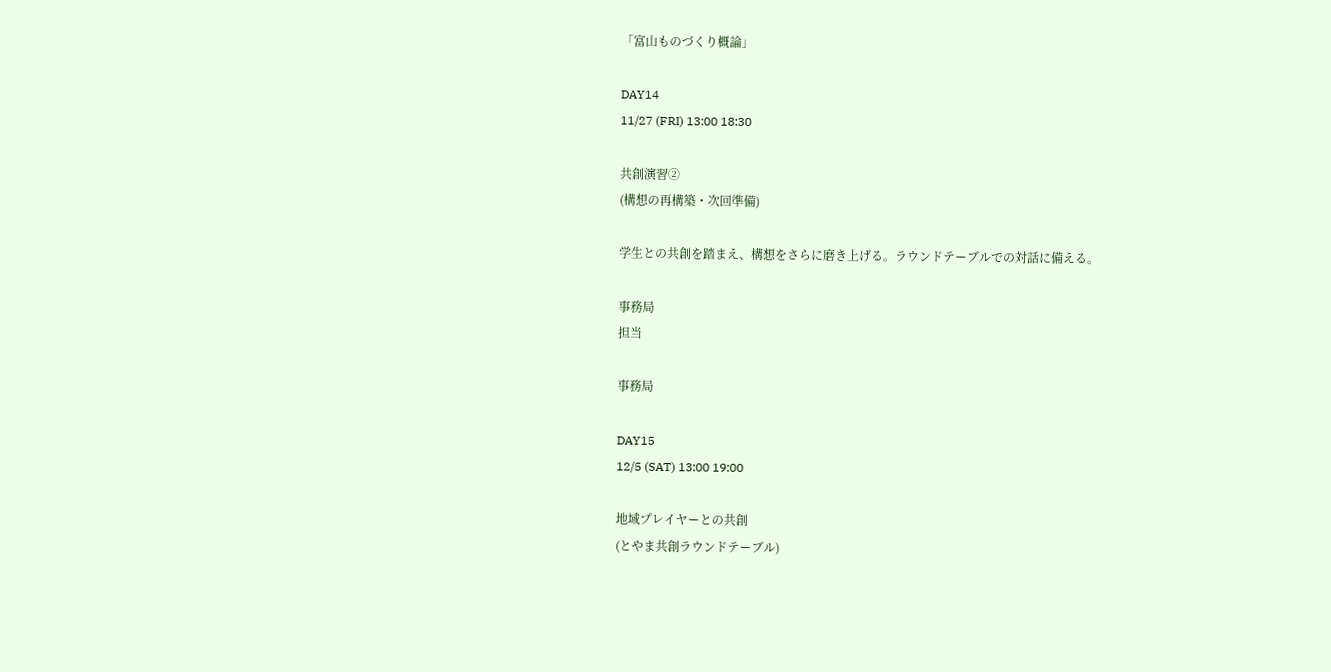「富山ものづくり概論」

DAY14
11/27 (FRI) 13:00 18:30

共創演習②
(構想の再構築・次回準備)

学生との共創を踏まえ、構想をさらに磨き上げる。ラウンドテーブルでの対話に備える。

事務局
担当

事務局

DAY15
12/5 (SAT) 13:00 19:00

地域プレイヤーとの共創
(とやま共創ラウンドテーブル)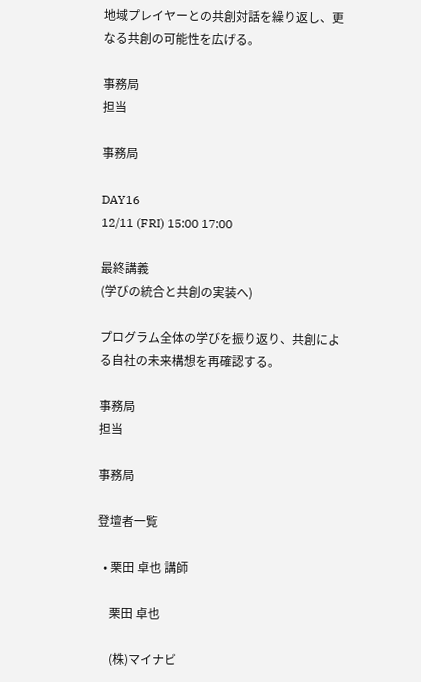地域プレイヤーとの共創対話を繰り返し、更なる共創の可能性を広げる。

事務局
担当

事務局

DAY16
12/11 (FRI) 15:00 17:00

最終講義
(学びの統合と共創の実装へ)

プログラム全体の学びを振り返り、共創による自社の未来構想を再確認する。

事務局
担当

事務局

登壇者一覧

  • 栗田 卓也 講師

    栗田 卓也

    (株)マイナビ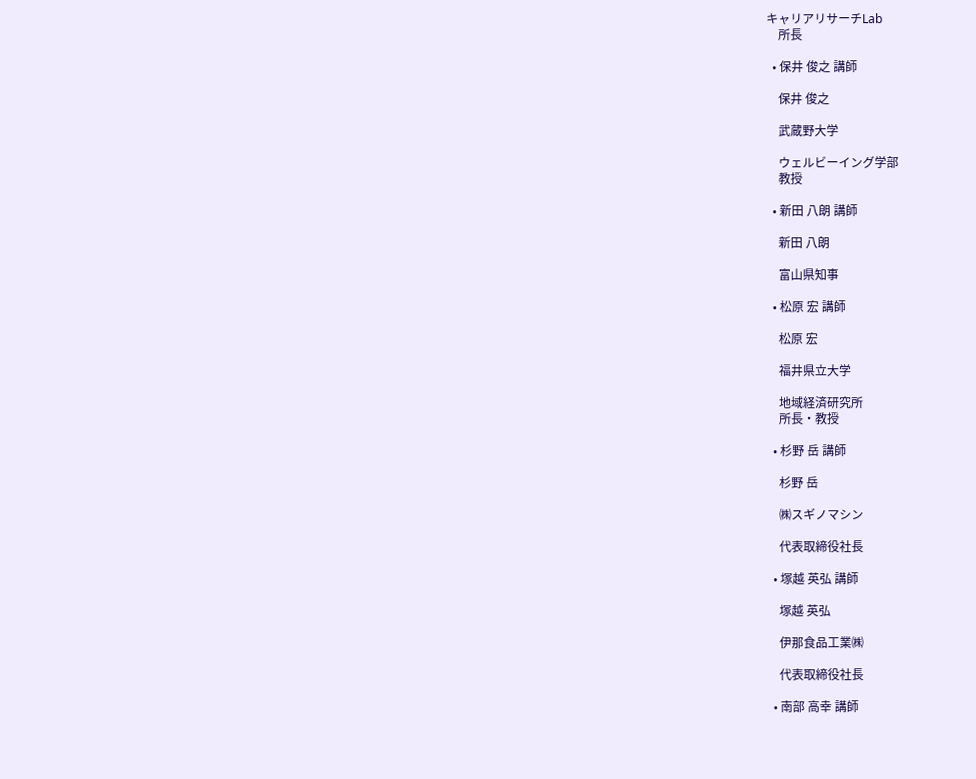キャリアリサーチLab
    所長

  • 保井 俊之 講師

    保井 俊之

    武蔵野大学

    ウェルビーイング学部
    教授

  • 新田 八朗 講師

    新田 八朗

    富山県知事

  • 松原 宏 講師

    松原 宏

    福井県立大学

    地域経済研究所
    所長・教授

  • 杉野 岳 講師

    杉野 岳

    ㈱スギノマシン

    代表取締役社長

  • 塚越 英弘 講師

    塚越 英弘

    伊那食品工業㈱

    代表取締役社長

  • 南部 高幸 講師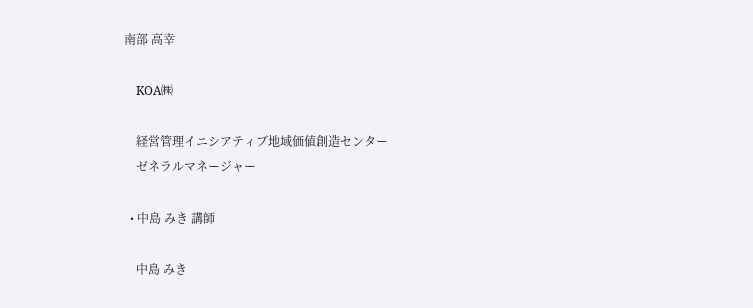南部 高幸

    KOA㈱

    経営管理イニシアティブ地域価値創造センター
    ゼネラルマネージャー

  • 中島 みき 講師

    中島 みき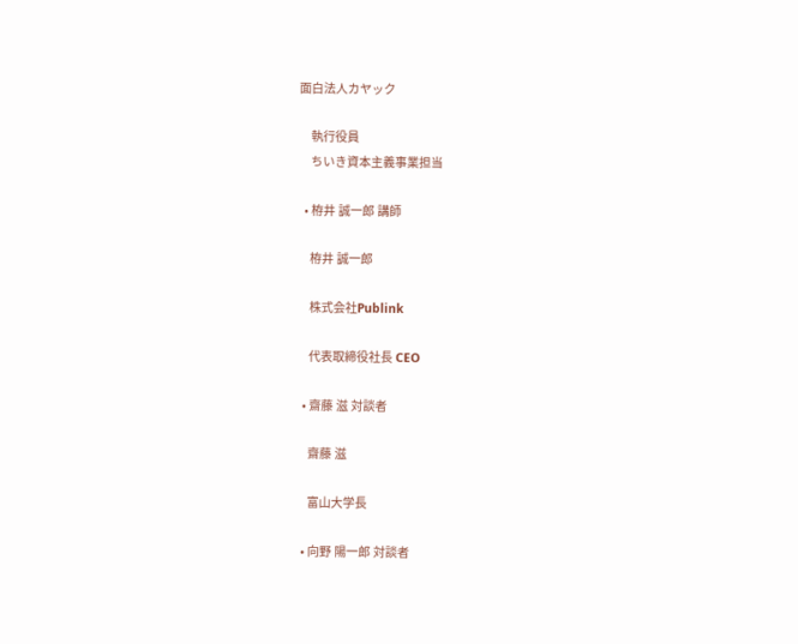面白法人カヤック

    執行役員
    ちいき資本主義事業担当

  • 栫井 誠一郎 講師

    栫井 誠一郎

    株式会社Publink

    代表取締役社長 CEO

  • 齋藤 滋 対談者

    齋藤 滋

    富山大学長

  • 向野 陽一郎 対談者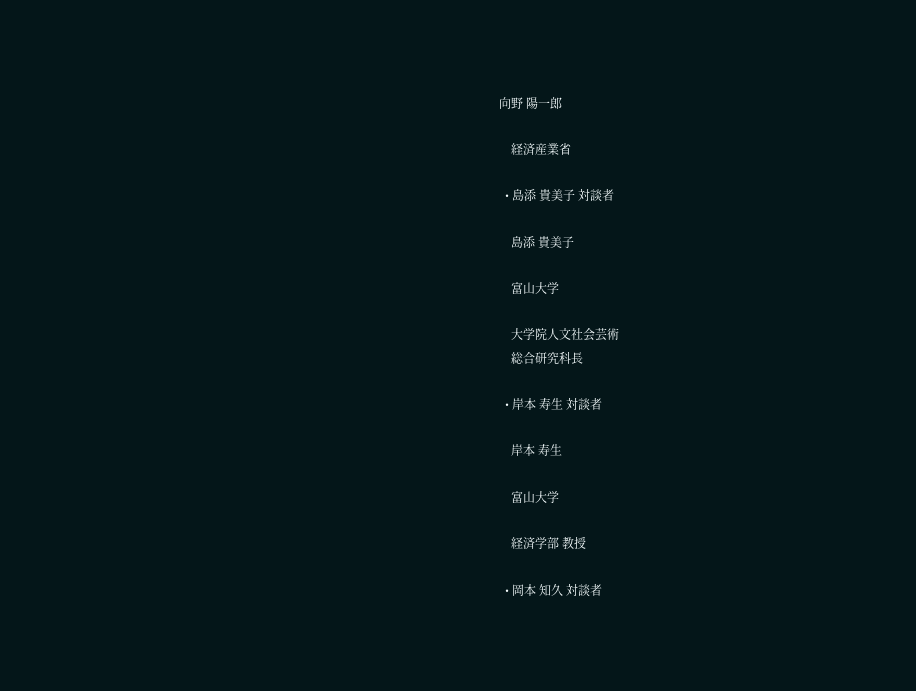向野 陽一郎

    経済産業省

  • 島添 貴美子 対談者

    島添 貴美子

    富山大学

    大学院人文社会芸術
    総合研究科長

  • 岸本 寿生 対談者

    岸本 寿生

    富山大学

    経済学部 教授

  • 岡本 知久 対談者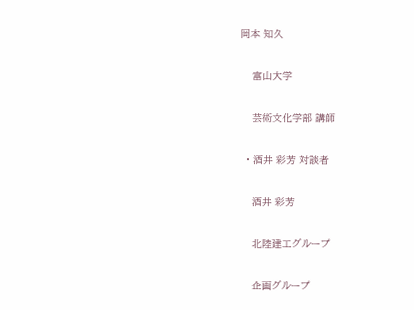岡本 知久

    富山大学

    芸術文化学部 講師

  • 酒井 彩芳 対談者

    酒井 彩芳

    北陸建工グループ

    企画グループ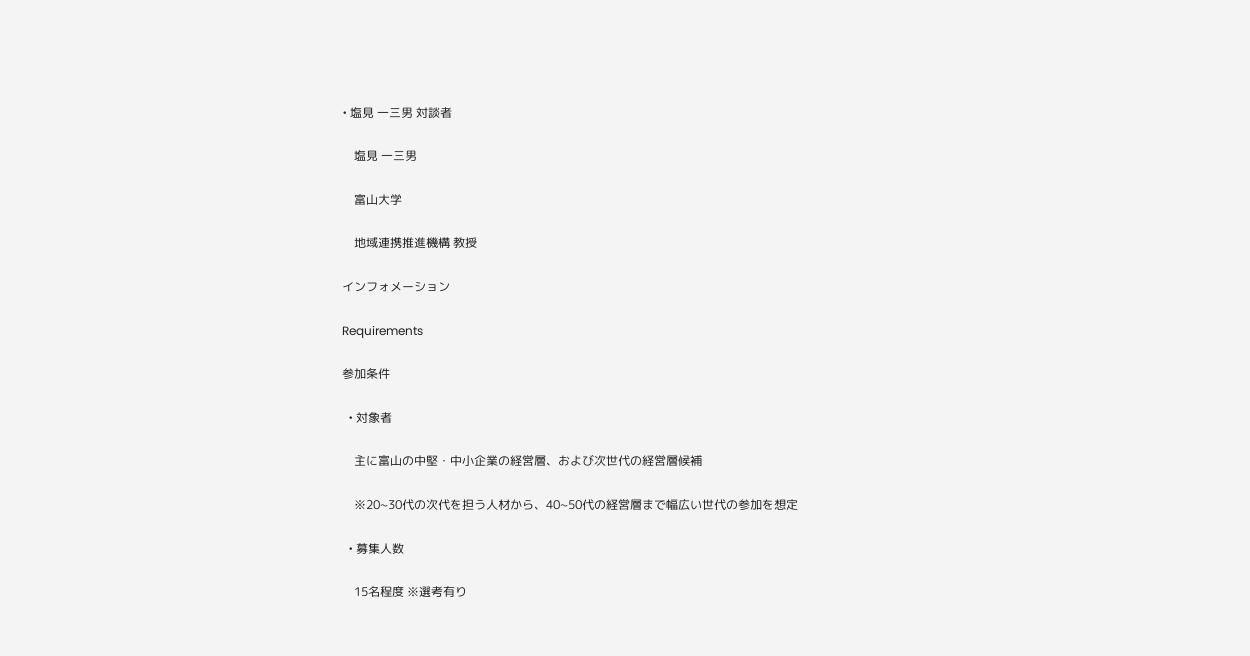• 塩見 一三男 対談者

    塩見 一三男

    富山大学

    地域連携推進機構 教授

インフォメーション

Requirements

参加条件

  • 対象者

    主に富山の中堅・中小企業の経営層、および次世代の経営層候補

    ※20~30代の次代を担う人材から、40~50代の経営層まで幅広い世代の参加を想定

  • 募集人数

    15名程度 ※選考有り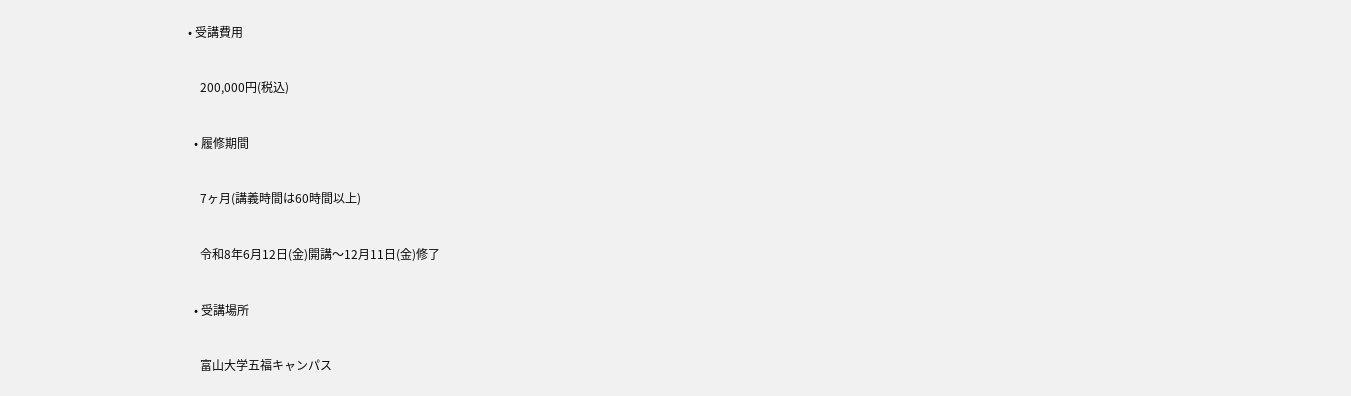• 受講費用

    200,000円(税込)

  • 履修期間

    7ヶ月(講義時間は60時間以上)

    令和8年6月12日(金)開講〜12月11日(金)修了

  • 受講場所

    富山大学五福キャンパス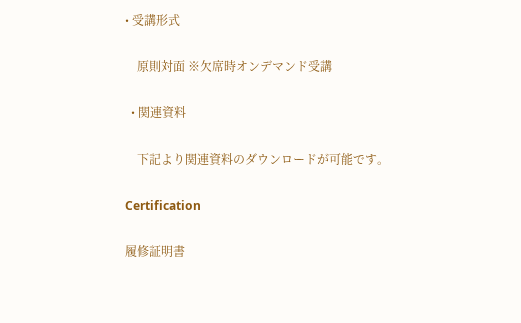• 受講形式

    原則対面 ※欠席時オンデマンド受講

  • 関連資料

    下記より関連資料のダウンロードが可能です。

Certification

履修証明書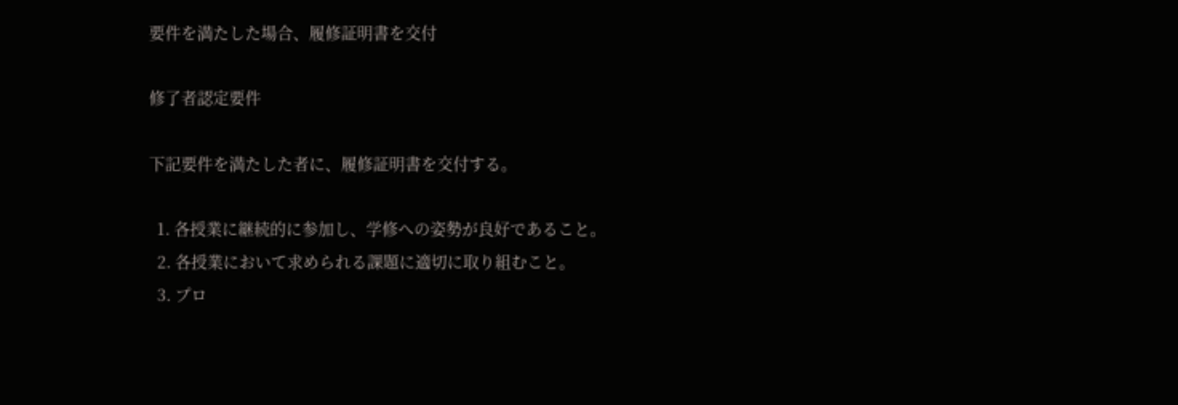要件を満たした場合、履修証明書を交付

修了者認定要件

下記要件を満たした者に、履修証明書を交付する。

  1. 各授業に継続的に参加し、学修への姿勢が良好であること。
  2. 各授業において求められる課題に適切に取り組むこと。
  3. プロ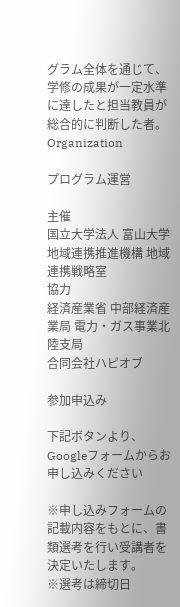グラム全体を通じて、学修の成果が一定水準に達したと担当教員が総合的に判断した者。
Organization

プログラム運営

主催
国立大学法人 富山大学
地域連携推進機構 地域連携戦略室
協力
経済産業省 中部経済産業局 電力・ガス事業北陸支局
合同会社ハピオブ

参加申込み

下記ボタンより、Googleフォームからお申し込みください

※申し込みフォームの記載内容をもとに、書類選考を行い受講者を決定いたします。
※選考は締切日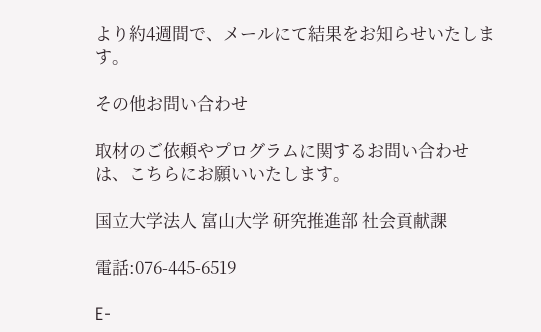より約4週間で、メールにて結果をお知らせいたします。

その他お問い合わせ

取材のご依頼やプログラムに関するお問い合わせは、こちらにお願いいたします。

国立大学法人 富山大学 研究推進部 社会貢献課

電話:076-445-6519

E-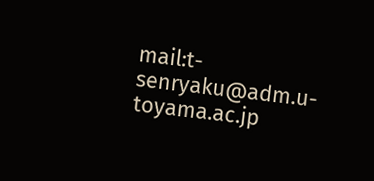mail:t-senryaku@adm.u-toyama.ac.jp